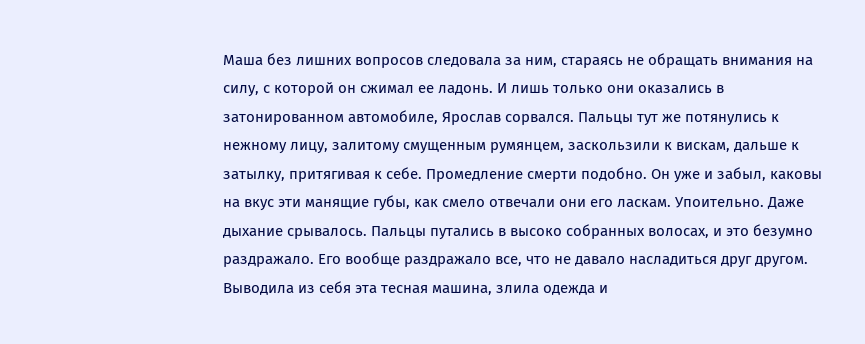Маша без лишних вопросов следовала за ним, стараясь не обращать внимания на силу, с которой он сжимал ее ладонь. И лишь только они оказались в затонированном автомобиле, Ярослав сорвался. Пальцы тут же потянулись к нежному лицу, залитому смущенным румянцем, заскользили к вискам, дальше к затылку, притягивая к себе. Промедление смерти подобно. Он уже и забыл, каковы на вкус эти манящие губы, как смело отвечали они его ласкам. Упоительно. Даже дыхание срывалось. Пальцы путались в высоко собранных волосах, и это безумно раздражало. Его вообще раздражало все, что не давало насладиться друг другом. Выводила из себя эта тесная машина, злила одежда и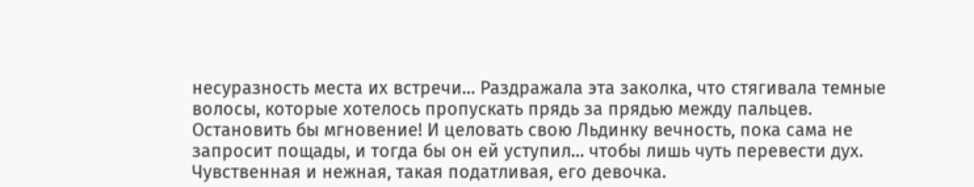несуразность места их встречи… Раздражала эта заколка, что стягивала темные волосы, которые хотелось пропускать прядь за прядью между пальцев. Остановить бы мгновение! И целовать свою Льдинку вечность, пока сама не запросит пощады, и тогда бы он ей уступил… чтобы лишь чуть перевести дух. Чувственная и нежная, такая податливая, его девочка.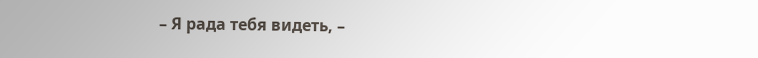– Я рада тебя видеть, –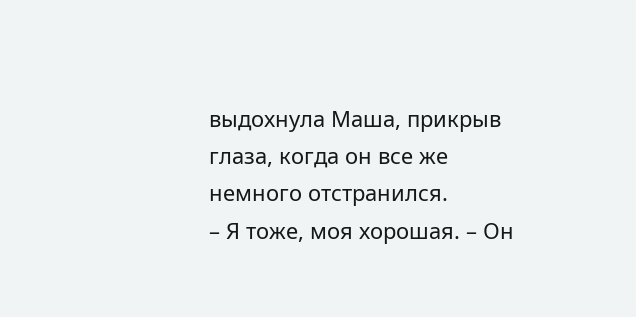выдохнула Маша, прикрыв глаза, когда он все же немного отстранился.
– Я тоже, моя хорошая. – Он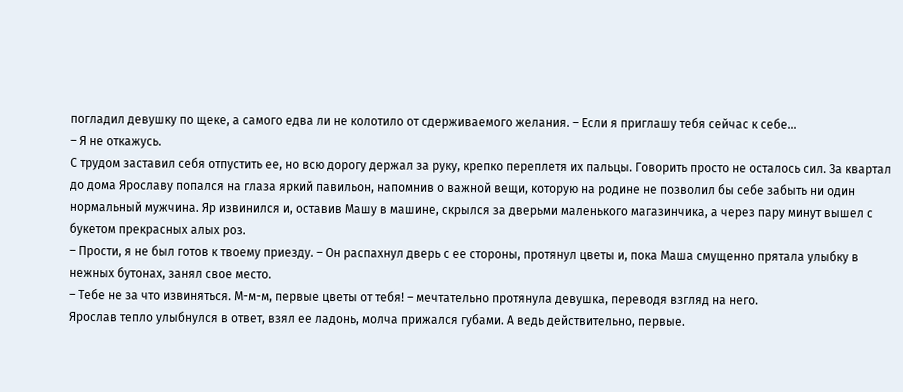погладил девушку по щеке, а самого едва ли не колотило от сдерживаемого желания. – Если я приглашу тебя сейчас к себе…
– Я не откажусь.
С трудом заставил себя отпустить ее, но всю дорогу держал за руку, крепко переплетя их пальцы. Говорить просто не осталось сил. За квартал до дома Ярославу попался на глаза яркий павильон, напомнив о важной вещи, которую на родине не позволил бы себе забыть ни один нормальный мужчина. Яр извинился и, оставив Машу в машине, скрылся за дверьми маленького магазинчика, а через пару минут вышел с букетом прекрасных алых роз.
– Прости, я не был готов к твоему приезду. – Он распахнул дверь с ее стороны, протянул цветы и, пока Маша смущенно прятала улыбку в нежных бутонах, занял свое место.
– Тебе не за что извиняться. М-м-м, первые цветы от тебя! – мечтательно протянула девушка, переводя взгляд на него.
Ярослав тепло улыбнулся в ответ, взял ее ладонь, молча прижался губами. А ведь действительно, первые.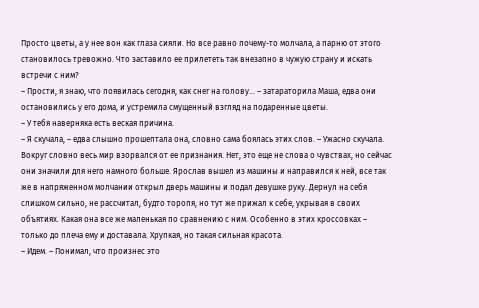Просто цветы, а у нее вон как глаза сияли. Но все равно почему-то молчала, а парню от этого становилось тревожно. Что заставило ее прилететь так внезапно в чужую страну и искать встречи с ним?
– Прости, я знаю, что появилась сегодня, как снег на голову… – затараторила Маша, едва они остановились у его дома, и устремила смущенный взгляд на подаренные цветы.
– У тебя наверняка есть веская причина.
– Я скучала, – едва слышно прошептала она, словно сама боялась этих слов. – Ужасно скучала.
Вокруг словно весь мир взорвался от ее признания. Нет, это еще не слова о чувствах, но сейчас они значили для него намного больше. Ярослав вышел из машины и направился к ней, все так же в напряженном молчании открыл дверь машины и подал девушке руку. Дернул на себя слишком сильно, не рассчитал, будто торопя, но тут же прижал к себе, укрывая в своих объятиях. Какая она все же маленькая по сравнению с ним. Особенно в этих кроссовках – только до плеча ему и доставала. Хрупкая, но такая сильная красота.
– Идем. – Понимал, что произнес это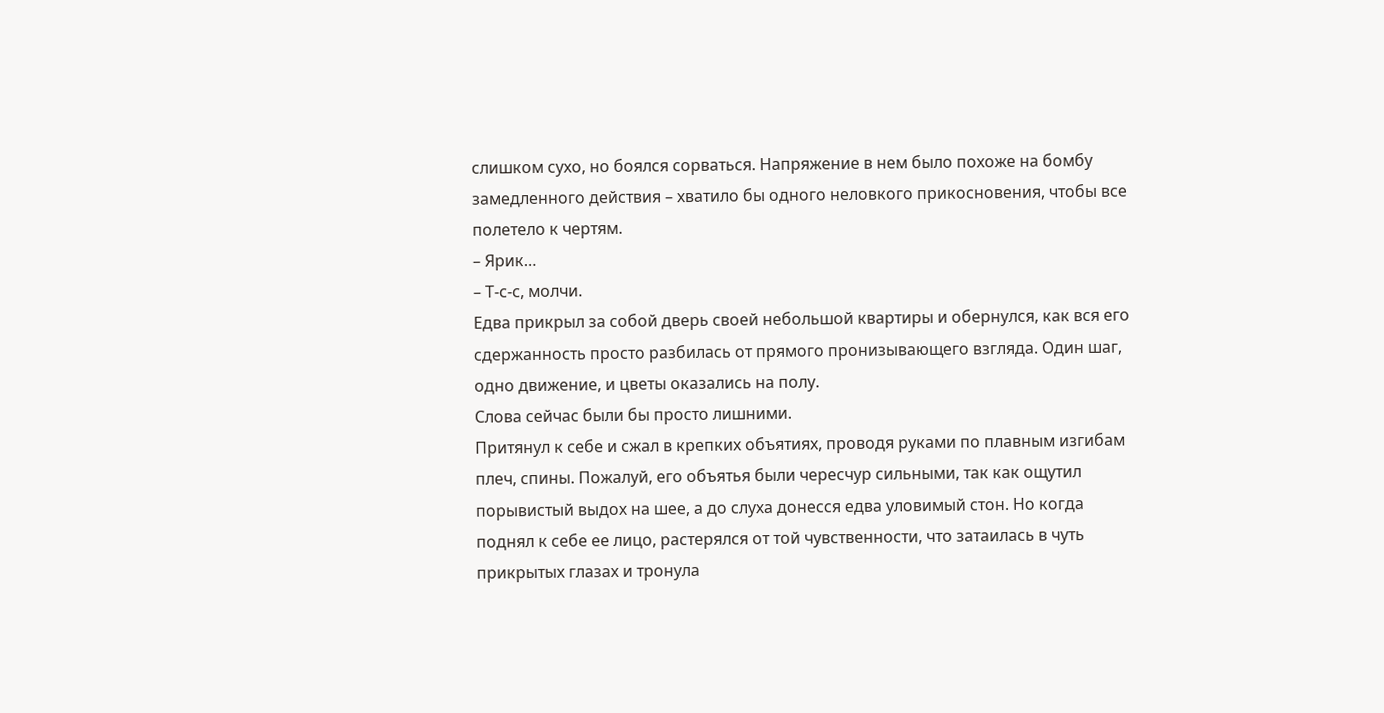слишком сухо, но боялся сорваться. Напряжение в нем было похоже на бомбу замедленного действия – хватило бы одного неловкого прикосновения, чтобы все полетело к чертям.
– Ярик…
– Т-с-с, молчи.
Едва прикрыл за собой дверь своей небольшой квартиры и обернулся, как вся его сдержанность просто разбилась от прямого пронизывающего взгляда. Один шаг, одно движение, и цветы оказались на полу.
Слова сейчас были бы просто лишними.
Притянул к себе и сжал в крепких объятиях, проводя руками по плавным изгибам плеч, спины. Пожалуй, его объятья были чересчур сильными, так как ощутил порывистый выдох на шее, а до слуха донесся едва уловимый стон. Но когда поднял к себе ее лицо, растерялся от той чувственности, что затаилась в чуть прикрытых глазах и тронула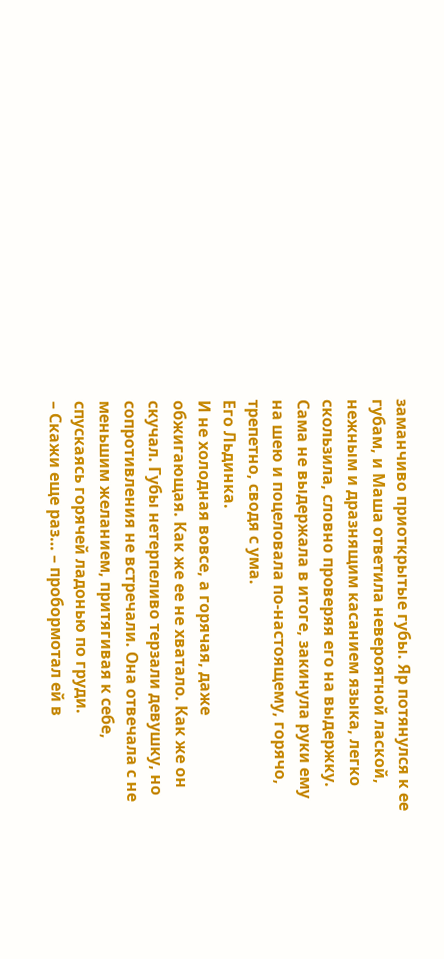заманчиво приоткрытые губы. Яр потянулся к ее губам, и Маша ответила невероятной лаской, нежным и дразнящим касанием языка, легко скользила, словно проверяя его на выдержку. Сама не выдержала в итоге, закинула руки ему на шею и поцеловала по-настоящему, горячо, трепетно, сводя с ума.
Его Льдинка.
И не холодная вовсе, а горячая, даже обжигающая. Как же ее не хватало. Как же он скучал. Губы нетерпеливо терзали девушку, но сопротивления не встречали. Она отвечала с не меньшим желанием, притягивая к себе, спускаясь горячей ладонью по груди.
– Скажи еще раз… – пробормотал ей в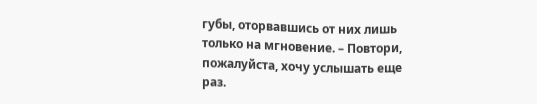губы, оторвавшись от них лишь только на мгновение. – Повтори, пожалуйста, хочу услышать еще раз.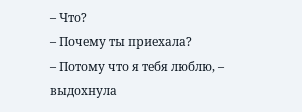– Что?
– Почему ты приехала?
– Потому что я тебя люблю, – выдохнула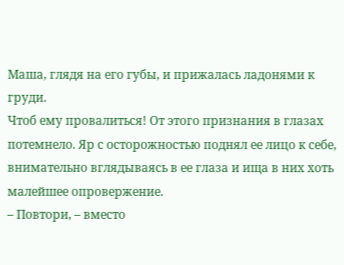Маша, глядя на его губы, и прижалась ладонями к груди.
Чтоб ему провалиться! От этого признания в глазах потемнело. Яр с осторожностью поднял ее лицо к себе, внимательно вглядываясь в ее глаза и ища в них хоть малейшее опровержение.
– Повтори, – вместо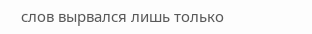слов вырвался лишь только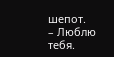шепот.
– Люблю тебя.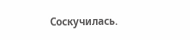Соскучилась.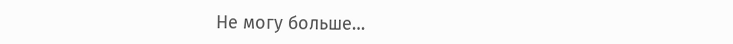Не могу больше…